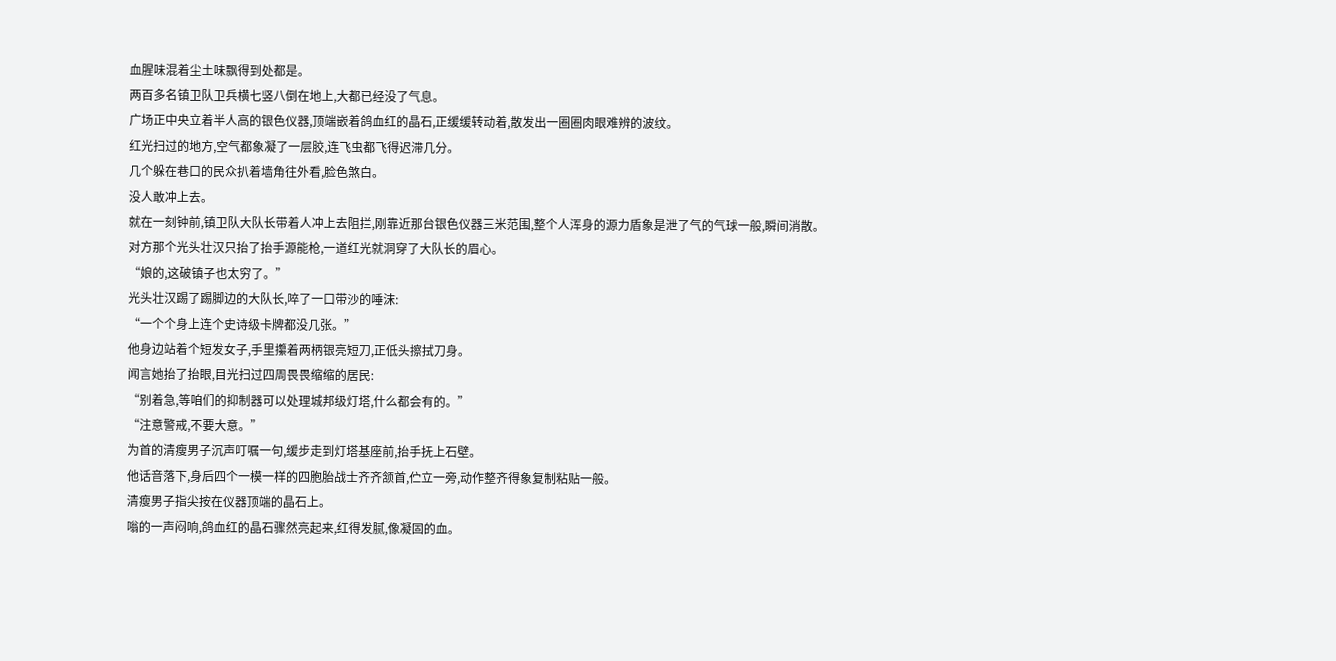血腥味混着尘土味飘得到处都是。
两百多名镇卫队卫兵横七竖八倒在地上,大都已经没了气息。
广场正中央立着半人高的银色仪器,顶端嵌着鸽血红的晶石,正缓缓转动着,散发出一圈圈肉眼难辨的波纹。
红光扫过的地方,空气都象凝了一层胶,连飞虫都飞得迟滞几分。
几个躲在巷口的民众扒着墙角往外看,脸色煞白。
没人敢冲上去。
就在一刻钟前,镇卫队大队长带着人冲上去阻拦,刚靠近那台银色仪器三米范围,整个人浑身的源力盾象是泄了气的气球一般,瞬间消散。
对方那个光头壮汉只抬了抬手源能枪,一道红光就洞穿了大队长的眉心。
“娘的,这破镇子也太穷了。”
光头壮汉踢了踢脚边的大队长,啐了一口带沙的唾沫:
“一个个身上连个史诗级卡牌都没几张。”
他身边站着个短发女子,手里攥着两柄银亮短刀,正低头擦拭刀身。
闻言她抬了抬眼,目光扫过四周畏畏缩缩的居民:
“别着急,等咱们的抑制器可以处理城邦级灯塔,什么都会有的。”
“注意警戒,不要大意。”
为首的清瘦男子沉声叮嘱一句,缓步走到灯塔基座前,抬手抚上石壁。
他话音落下,身后四个一模一样的四胞胎战士齐齐颔首,伫立一旁,动作整齐得象复制粘贴一般。
清瘦男子指尖按在仪器顶端的晶石上。
嗡的一声闷响,鸽血红的晶石骤然亮起来,红得发腻,像凝固的血。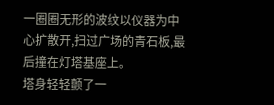一圈圈无形的波纹以仪器为中心扩散开,扫过广场的青石板,最后撞在灯塔基座上。
塔身轻轻颤了一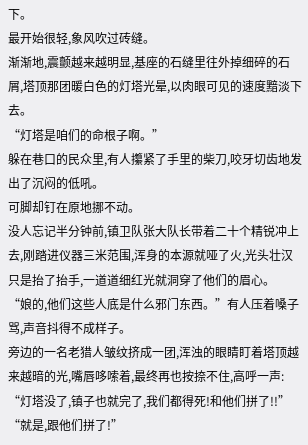下。
最开始很轻,象风吹过砖缝。
渐渐地,震颤越来越明显,基座的石缝里往外掉细碎的石屑,塔顶那团暖白色的灯塔光晕,以肉眼可见的速度黯淡下去。
“灯塔是咱们的命根子啊。”
躲在巷口的民众里,有人攥紧了手里的柴刀,咬牙切齿地发出了沉闷的低吼。
可脚却钉在原地挪不动。
没人忘记半分钟前,镇卫队张大队长带着二十个精锐冲上去,刚踏进仪器三米范围,浑身的本源就哑了火,光头壮汉只是抬了抬手,一道道细红光就洞穿了他们的眉心。
“娘的,他们这些人底是什么邪门东西。”有人压着嗓子骂,声音抖得不成样子。
旁边的一名老猎人皱纹挤成一团,浑浊的眼睛盯着塔顶越来越暗的光,嘴唇哆嗦着,最终再也按捺不住,高呼一声:
“灯塔没了,镇子也就完了,我们都得死!和他们拼了!!”
“就是,跟他们拼了!”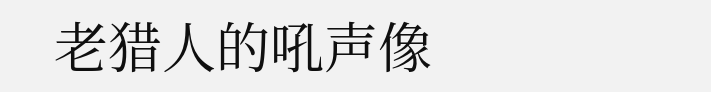老猎人的吼声像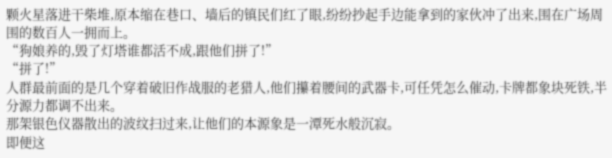颗火星落进干柴堆,原本缩在巷口、墙后的镇民们红了眼,纷纷抄起手边能拿到的家伙冲了出来,围在广场周围的数百人一拥而上。
“狗娘养的,毁了灯塔谁都活不成,跟他们拼了!”
“拼了!”
人群最前面的是几个穿着破旧作战服的老猎人,他们攥着腰间的武器卡,可任凭怎么催动,卡牌都象块死铁,半分源力都调不出来。
那架银色仪器散出的波纹扫过来,让他们的本源象是一潭死水般沉寂。
即便这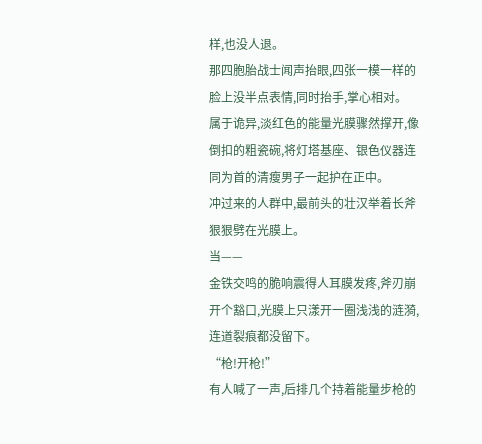样,也没人退。
那四胞胎战士闻声抬眼,四张一模一样的脸上没半点表情,同时抬手,掌心相对。
属于诡异,淡红色的能量光膜骤然撑开,像倒扣的粗瓷碗,将灯塔基座、银色仪器连同为首的清瘦男子一起护在正中。
冲过来的人群中,最前头的壮汉举着长斧狠狠劈在光膜上。
当——
金铁交鸣的脆响震得人耳膜发疼,斧刃崩开个豁口,光膜上只漾开一圈浅浅的涟漪,连道裂痕都没留下。
“枪!开枪!”
有人喊了一声,后排几个持着能量步枪的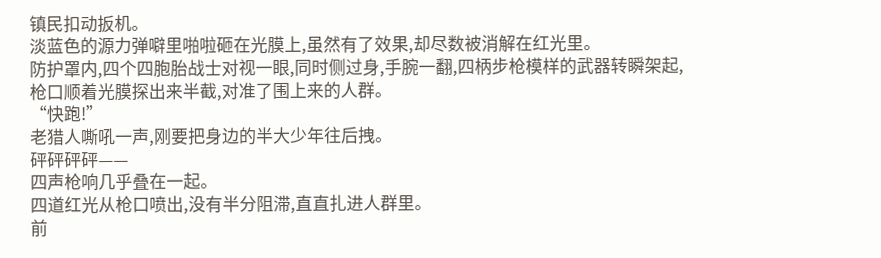镇民扣动扳机。
淡蓝色的源力弹噼里啪啦砸在光膜上,虽然有了效果,却尽数被消解在红光里。
防护罩内,四个四胞胎战士对视一眼,同时侧过身,手腕一翻,四柄步枪模样的武器转瞬架起,枪口顺着光膜探出来半截,对准了围上来的人群。
“快跑!”
老猎人嘶吼一声,刚要把身边的半大少年往后拽。
砰砰砰砰——
四声枪响几乎叠在一起。
四道红光从枪口喷出,没有半分阻滞,直直扎进人群里。
前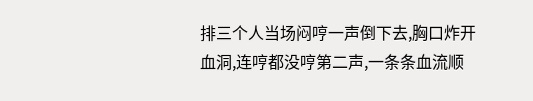排三个人当场闷哼一声倒下去,胸口炸开血洞,连哼都没哼第二声,一条条血流顺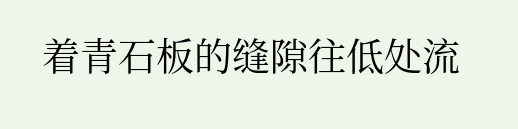着青石板的缝隙往低处流